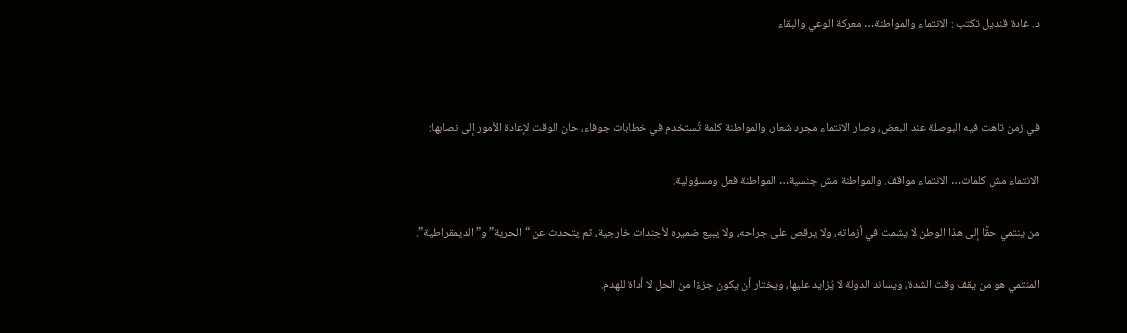د. غادة قنديل تكتب : الانتماء والمواطنة… معركة الوعي والبقاء



في زمن تاهت فيه البوصلة عند البعض، وصار الانتماء مجرد شعار، والمواطنة كلمة تُستخدم في خطابات جوفاء، حان الوقت لإعادة الأمور إلى نصابها:

الانتماء مش كلمات… الانتماء مواقف. والمواطنة مش جنسية… المواطنة فعل ومسؤولية.

من ينتمي حقًا إلى هذا الوطن لا يشمت في أزماته، ولا يرقص على جراحه، ولا يبيع ضميره لأجندات خارجية، ثم يتحدث عن “الحرية” و”الديمقراطية”.

المنتمي هو من يقف وقت الشدة، ويساند الدولة لا يُزايد عليها، ويختار أن يكون جزءًا من الحل لا أداة للهدم.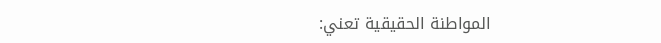المواطنة الحقيقية تعني: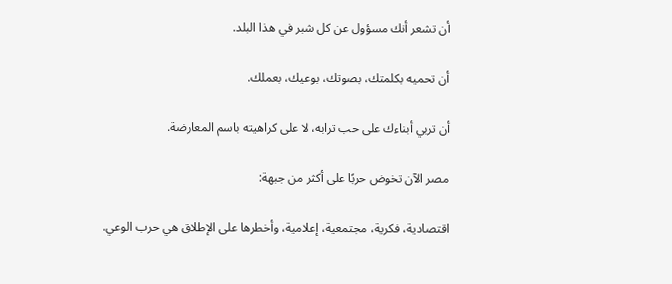أن تشعر أنك مسؤول عن كل شبر في هذا البلد.

أن تحميه بكلمتك، بصوتك، بوعيك، بعملك.

أن تربي أبناءك على حب ترابه، لا على كراهيته باسم المعارضة.

مصر الآن تخوض حربًا على أكثر من جبهة:

اقتصادية، فكرية، مجتمعية، إعلامية، وأخطرها على الإطلاق هي حرب الوعي.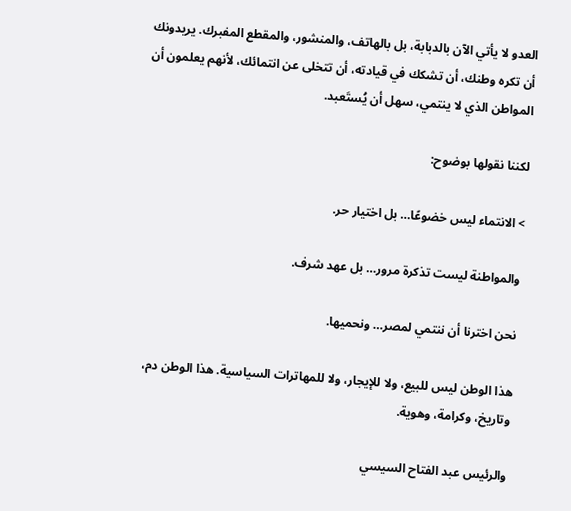العدو لا يأتي الآن بالدبابة، بل بالهاتف، والمنشور، والمقطع المفبرك. يريدونك أن تكره وطنك، أن تشكك في قيادته، أن تتخلى عن انتمائك، لأنهم يعلمون أن المواطن الذي لا ينتمي، سهل أن يُستَعبد.

لكننا نقولها بوضوح:

> الانتماء ليس خضوعًا… بل اختيار حر.

والمواطنة ليست تذكرة مرور… بل عهد شرف.

نحن اخترنا أن ننتمي لمصر… ونحميها.

هذا الوطن ليس للبيع، ولا للإيجار، ولا للمهاترات السياسية. هذا الوطن دم، وتاريخ، وكرامة، وهوية.

والرئيس عبد الفتاح السيسي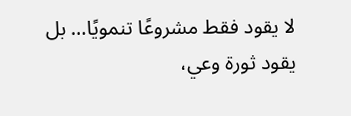لا يقود فقط مشروعًا تنمويًا… بل يقود ثورة وعي،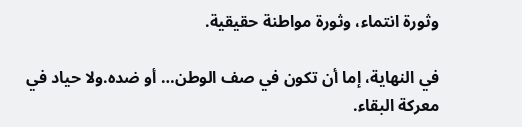وثورة انتماء، وثورة مواطنة حقيقية.

في النهاية، إما أن تكون في صف الوطن… أو ضده.ولا حياد في معركة البقاء.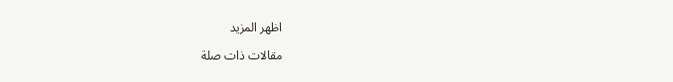اظهر المزيد

مقالات ذات صلة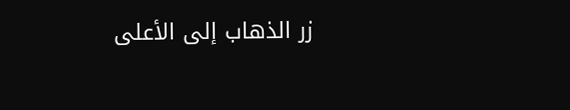زر الذهاب إلى الأعلى